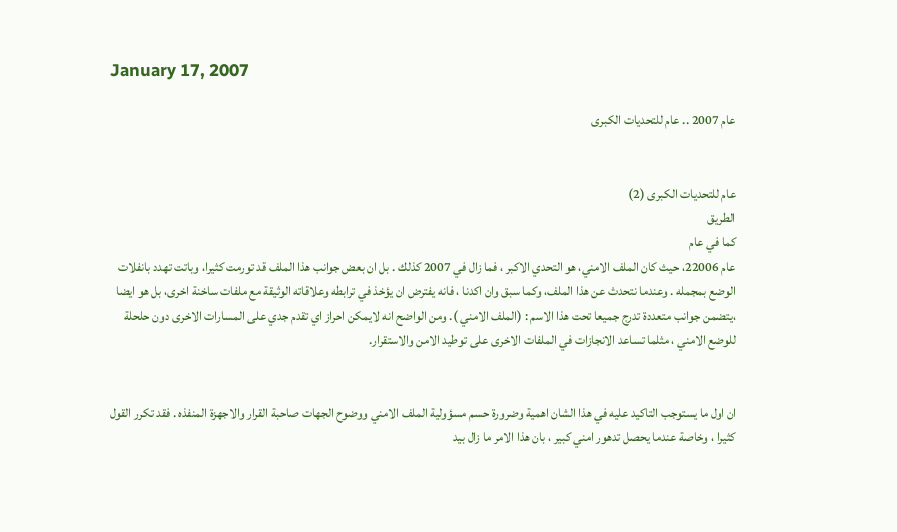January 17, 2007

عام 2007 .. عام للتحديات الكبرى


عام للتحديات الكبرى (2)
الطريق
كما في عام
عام 22006، حيث كان الملف الامني، هو التحدي الاكبر ، فما زال في 2007 كذلك . بل ان بعض جوانب هذا الملف قد تورمت كثيرا، وباتت تهدد بانفلات الوضع بمجمله . وعندما نتحدث عن هذا الملف، وكما سبق وان اكدنا ، فانه يفترض ان يؤخذ في ترابطه وعلاقاته الوثيقة مع ملفات ساخنة اخرى، بل هو ايضا ،يتضمن جوانب متعددة تدرج جميعا تحت هذا الاسم : (الملف الامني ). ومن الواضح انه لايمكن احراز اي تقدم جدي على المسارات الاخرى دون حلحلة للوضع الامني ، مثلما تساعد الانجازات في الملفات الاخرى على توطيد الامن والاستقرار.


ان اول ما يستوجب التاكيد عليه في هذا الشان اهمية وضرورة حسم مسؤولية الملف الامني ووضوح الجهات صاحبة القرار والاجهزة المنفذه . فقد تكرر القول كثيرا ، وخاصة عندما يحصل تدهور امني كبير ، بان هذا الامر ما زال بيد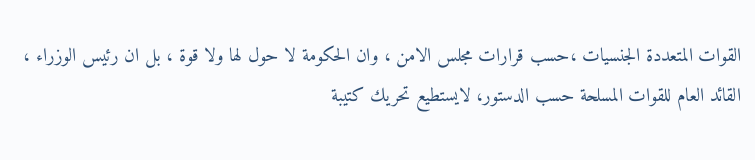القوات المتعددة الجنسيات ،حسب قرارات مجلس الامن ، وان الحكومة لا حول لها ولا قوة ، بل ان رئيس الوزراء ، القائد العام للقوات المسلحة حسب الدستور، لايستطيع تحريك كتيبة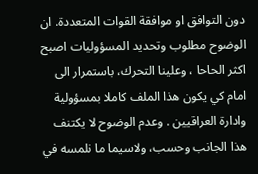دون التوافق او موافقة القوات المتعددة. ان الوضوح مطلوب وتحديد المسؤوليات اصبح اكثر الحاحا ، وعلينا التحرك، باستمرار الى امام كي يكون هذا الملف كاملا بمسؤولية وادارة العراقيين . وعدم الوضوح لا يكتنف هذا الجانب وحسب، ولاسيما ما نلمسه في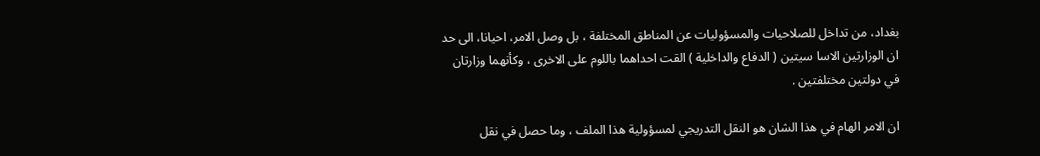بغداد، من تداخل للصلاحيات والمسؤوليات عن المناطق المختلفة ، بل وصل الامر، احيانا، الى حد ان الوزارتين الاسا سيتين ( الدفاع والداخلية ) القت احداهما باللوم على الاخرى ، وكأنهما وزارتان في دولتين مختلفتين .

ان الامر الهام في هذا الشان هو النقل التدريجي لمسؤولية هذا الملف ، وما حصل في نقل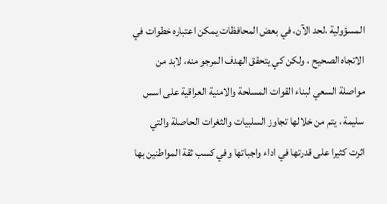المسؤولية ،لحد الآن، في بعض المحافظات يمكن اعتباره خطوات في الاتجاه الصحيح ، ولكن كي يتحقق الهدف المرجو منه، لابد من مواصلة السعي لبناء القوات المسلحة والامنية العراقية على اسس سليمة ، يتم من خلالها تجاوز السلبيات والثغرات الحاصلة والتي اثرت كثيرا على قدرتها في اداء واجباتها وفي كسب ثقة المواطنين بها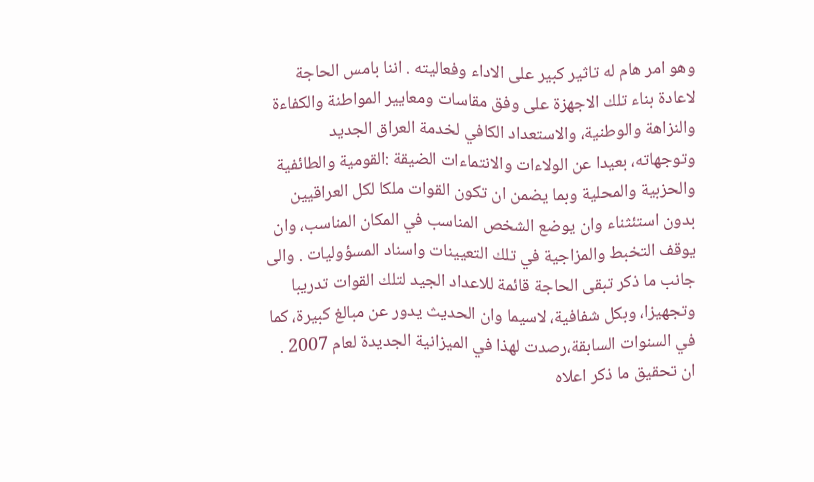وهو امر هام له تاثير كبير على الاداء وفعاليته . اننا بامس الحاجة لاعادة بناء تلك الاجهزة على وفق مقاسات ومعايير المواطنة والكفاءة والنزاهة والوطنية، والاستعداد الكافي لخدمة العراق الجديد وتوجهاته، بعيدا عن الولاءات والانتماءات الضيقة :القومية والطائفية والحزبية والمحلية وبما يضمن ان تكون القوات ملكا لكل العراقيين بدون استئثناء وان يوضع الشخص المناسب في المكان المناسب، وان يوقف التخبط والمزاجية في تلك التعيينات واسناد المسؤوليات . والى جانب ما ذكر تبقى الحاجة قائمة للاعداد الجيد لتلك القوات تدريبا وتجهيزا، وبكل شفافية، لاسيما وان الحديث يدور عن مبالغ كبيرة، كما في السنوات السابقة،رصدت لهذا في الميزانية الجديدة لعام 2007 . ان تحقيق ما ذكر اعلاه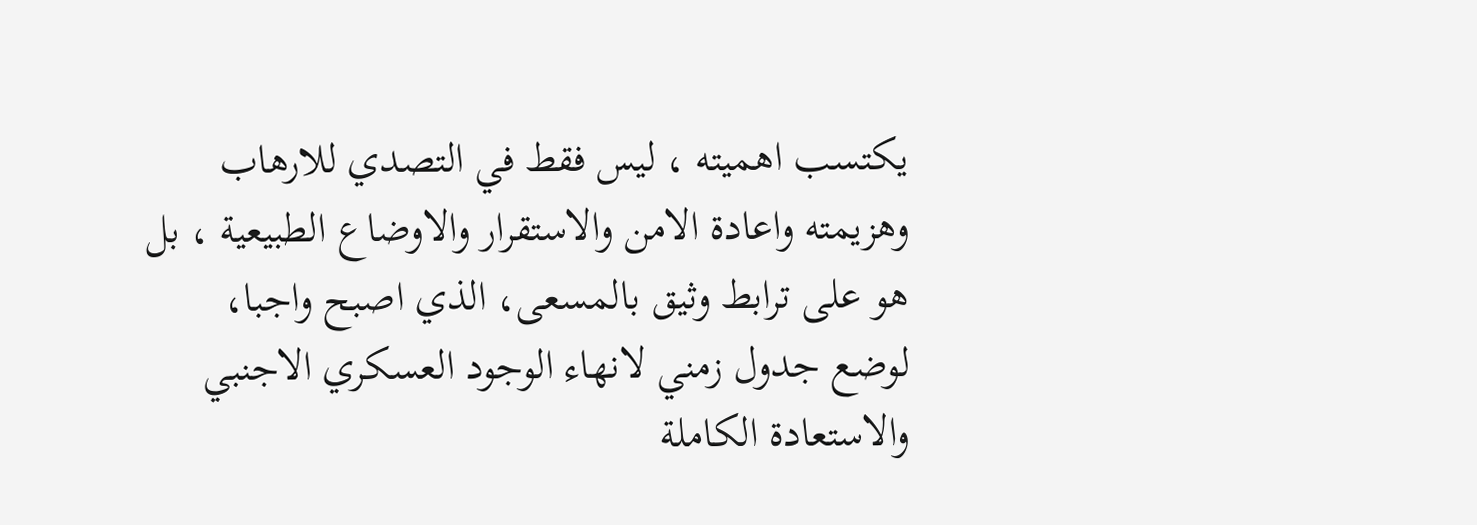يكتسب اهميته ، ليس فقط في التصدي للارهاب وهزيمته واعادة الامن والاستقرار والاوضاع الطبيعية ، بل هو على ترابط وثيق بالمسعى، الذي اصبح واجبا، لوضع جدول زمني لانهاء الوجود العسكري الاجنبي والاستعادة الكاملة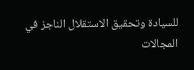للسيادة وتحقيق الاستقلال الناجز في المجالات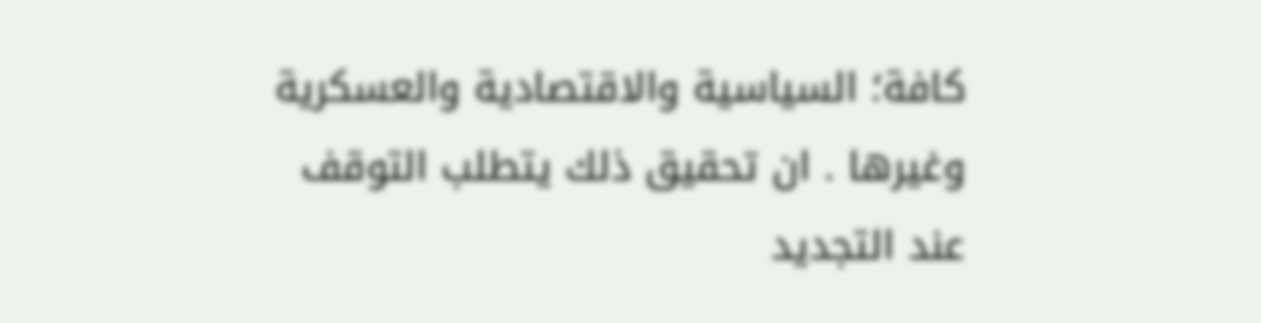كافة؛ السياسية والاقتصادية والعسكرية وغيرها . ان تحقيق ذلك يتطلب التوقف عند التجديد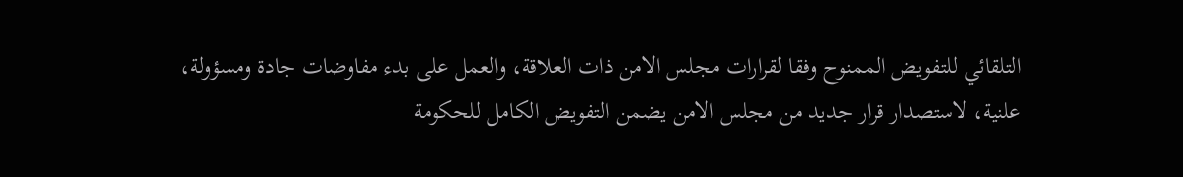التلقائي للتفويض الممنوح وفقا لقرارات مجلس الامن ذات العلاقة، والعمل على بدء مفاوضات جادة ومسؤولة، علنية، لاستصدار قرار جديد من مجلس الامن يضمن التفويض الكامل للحكومة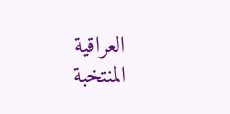العراقية المنتخبة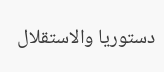دستوريا والاستقلال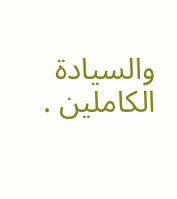والسيادة الكاملين .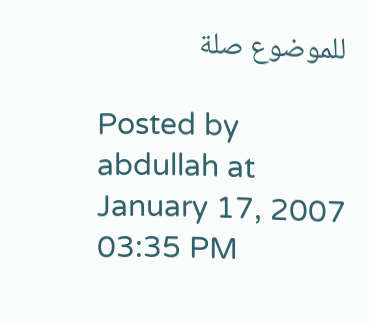للموضوع صلة

Posted by abdullah at January 17, 2007 03:35 PM